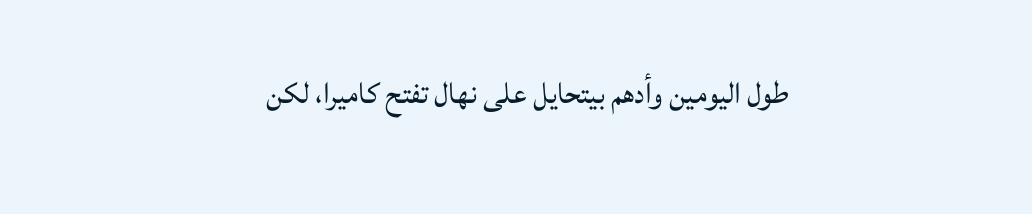طول اليومين وأدهم بيتحايل على نهال تفتح كاميرا، لكن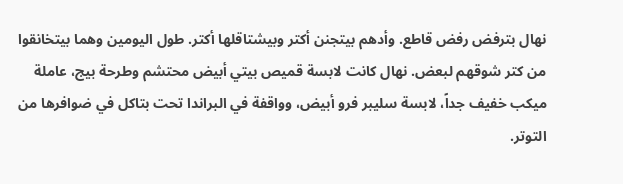نهال بترفض رفض قاطع. وأدهم بيتجنن أكتر وبيشتاقلها أكتر. طول اليومين وهما بيتخانقوا من كتر شوقهم لبعض. نهال كانت لابسة قميص بيتي أبيض محتشم وطرحة بيج، عاملة ميكب خفيف جداً، لابسة سليبر فرو أبيض، وواقفة في البراندا تحت بتاكل في ضوافرها من التوتر.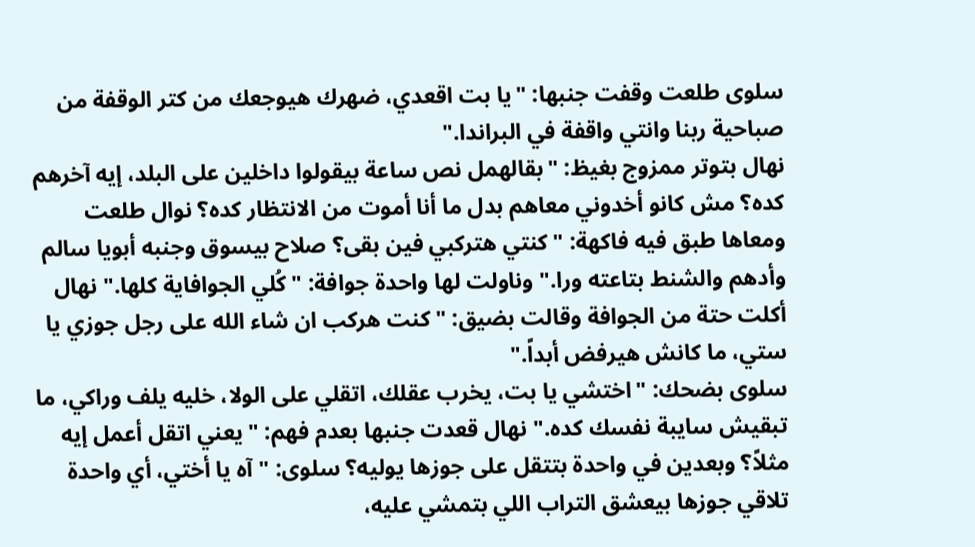سلوى طلعت وقفت جنبها: "يا بت اقعدي، ضهرك هيوجعك من كتر الوقفة من صباحية ربنا وانتي واقفة في البراندا."
نهال بتوتر ممزوج بغيظ: "بقالهمل نص ساعة بيقولوا داخلين على البلد، إيه آخرهم كده؟ مش كانو أخدوني معاهم بدل ما أنا أموت من الانتظار كده؟ نوال طلعت ومعاها طبق فيه فاكهة: "كنتي هتركبي فين بقى؟ صلاح بيسوق وجنبه أبويا سالم وأدهم والشنط بتاعته ورا." وناولت لها واحدة جوافة: "كُلي الجوافاية كلها." نهال أكلت حتة من الجوافة وقالت بضيق: "كنت هركب ان شاء الله على رجل جوزي يا ستي، ما كانش هيرفض أبداً."
سلوى بضحك: "اختشي يا بت، يخرب عقلك، اتقلي على الولا، خليه يلف وراكي، ما تبقيش سايبة نفسك كده." نهال قعدت جنبها بعدم فهم: "يعني اتقل أعمل إيه مثلاً؟ وبعدين في واحدة بتتقل على جوزها يوليه؟ سلوى: "آه يا أختي، أي واحدة تلاقي جوزها بيعشق التراب اللي بتمشي عليه،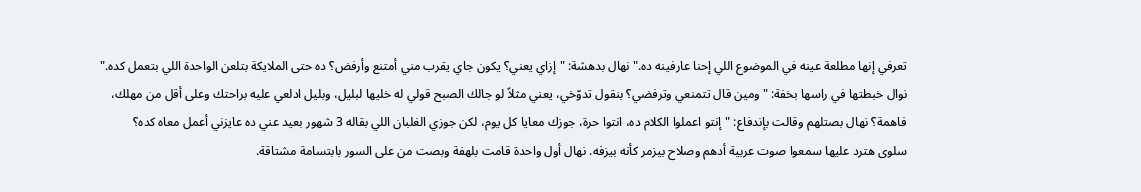تعرفي إنها مطلعة عينه في الموضوع اللي إحنا عارفينه ده." نهال بدهشة: "إزاي يعني؟ يكون جاي يقرب مني أمتنع وأرفض؟ ده حتى الملايكة بتلعن الواحدة اللي بتعمل كده."
نوال خبطتها في راسها بخفة: "ومين قال تتمنعي وترفضي؟ بنقول تدوّخي، يعني مثلاً لو جالك الصبح قولي له خليها لبليل، وبليل ادلعي عليه براحتك وعلى أقل من مهلك، فاهمة؟ نهال بصتلهم وقالت بإندفاع: "إنتو اعملوا الكلام ده، انتوا حرة، جوزك معايا كل يوم، لكن جوزي الغلبان اللي بقاله 3 شهور بعيد عني ده عايزني أعمل معاه كده؟
سلوى هترد عليها سمعوا صوت عربية أدهم وصلاح بيزمر كأنه بيزفه. نهال أول واحدة قامت بلهفة وبصت من على السور بابتسامة مشتاقة.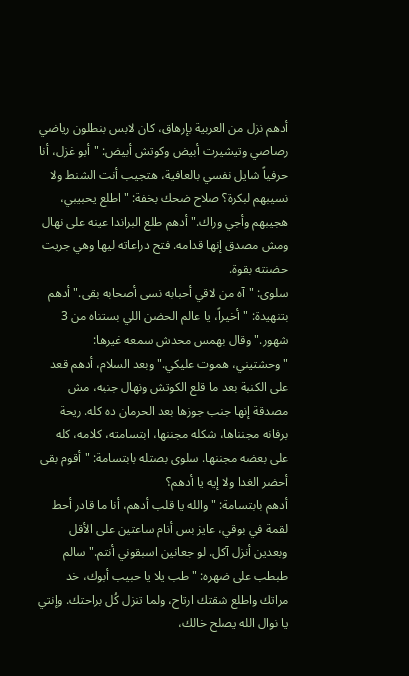أدهم نزل من العربية بإرهاق، كان لابس بنطلون رياضي رصاصي وتيشيرت أبيض وكوتش أبيض: "أبو غزل، أنا حرفياً شايل نفسي بالعافية، هتجيب أنت الشنط ولا نسيبهم لبكرة؟ صلاح ضحك بخفة: "اطلع يحبيبي، هجيبهم وأجي وراك." أدهم طلع البراندا عينه على نهال ومش مصدق إنها قدامه. فتح دراعاته ليها وهي جريت حضنته بقوة.
سلوى: "آه من لاقي أحبابه نسى أصحابه بقى." أدهم بتنهيدة: "أخيراً، يا عالم الحضن اللي بستناه من 3 شهور." وقال بهمس محدش سمعه غيرها: "وحشتيني، هموت عليكي." وبعد السلام، أدهم قعد على الكنبة بعد ما قلع الكوتش ونهال جنبه، مش مصدقة إنها جنب جوزها بعد الحرمان ده كله. ريحة برفانه مجنناها، شكله مجننها، ابتسامته، كلامه، كله على بعضه مجننها. سلوى بصتله بابتسامة: "أقوم بقى أحضر الغدا ولا إيه يا أدهم؟
أدهم بابتسامة: "والله يا قلب أدهم، أنا ما قادر أحط لقمة في بوقي، عايز بس أنام ساعتين على الأقل وبعدين أنزل آكل. لو جعانين اسبقوني أنتم." سالم طبطب على ضهره: "طب يلا يا حبيب أبوك، خد مراتك واطلع شقتك ارتاح، ولما تنزل كُل براحتك. وإنتي يا نوال الله يصلح خالك،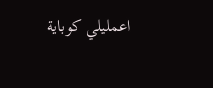اعمليلي كوباية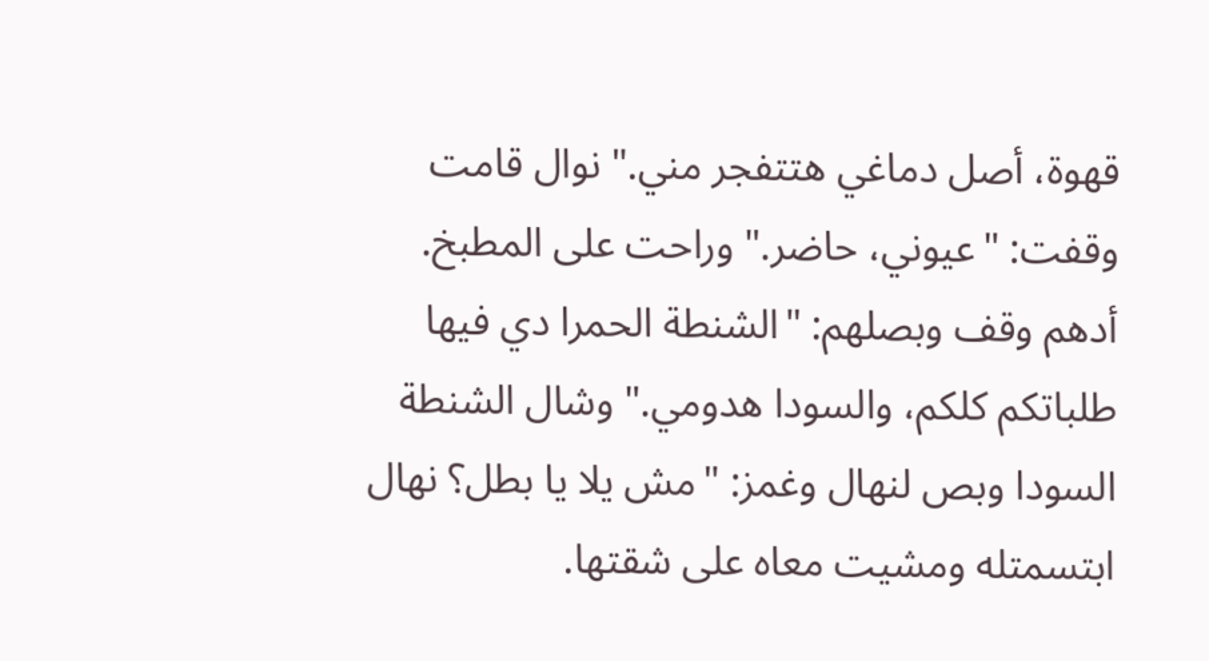قهوة، أصل دماغي هتتفجر مني." نوال قامت وقفت: "عيوني، حاضر." وراحت على المطبخ.
أدهم وقف وبصلهم: "الشنطة الحمرا دي فيها طلباتكم كلكم، والسودا هدومي." وشال الشنطة السودا وبص لنهال وغمز: "مش يلا يا بطل؟ نهال ابتسمتله ومشيت معاه على شقتها.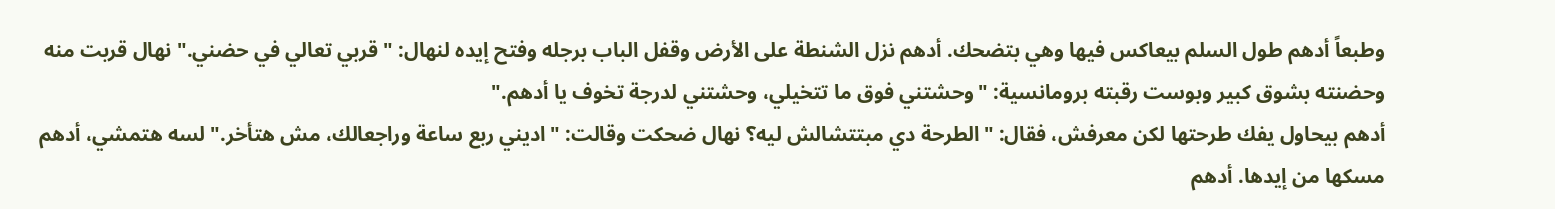وطبعاً أدهم طول السلم بيعاكس فيها وهي بتضحك. أدهم نزل الشنطة على الأرض وقفل الباب برجله وفتح إيده لنهال: "قربي تعالي في حضني." نهال قربت منه وحضنته بشوق كبير وبوست رقبته برومانسية: "وحشتني فوق ما تتخيلي، وحشتني لدرجة تخوف يا أدهم."
أدهم بيحاول يفك طرحتها لكن معرفش، فقال: "الطرحة دي مبتتشالش ليه؟ نهال ضحكت وقالت: "اديني ربع ساعة وراجعالك، مش هتأخر." لسه هتمشي، أدهم مسكها من إيدها. أدهم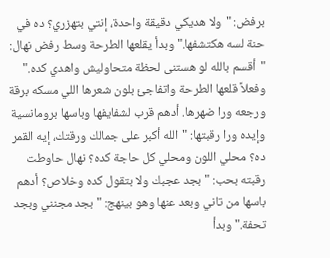برفض: "ولا هديكي دقيقة واحدة، إنتي بتهزري؟ ده في حنة لسه هكتشفها." وبدأ يقلعها الطرحة وسط رفض نهال: "أقسم بالله لو هستنى لحظة متحاوليش واهدي كده." وفعلاً قلعها الطرحة واتفاجئ بلون شعرها اللي مسكه برقة ورجعه ورا ضهرها. أدهم قرب لشفايفها وباسها برومانسية
وإيده ورا رقبتها: "الله أكبر على جمالك ورقتك، إيه القمر ده؟ محلي اللون ومحلي كل حاجة كده؟ نهال حاوطت رقبته بحب: "بجد عجبك ولا بتقول كده وخلاص؟ أدهم باسها من تاني وبعد عنها وهو بينهج: "بجد مجنني وبجد تحفة." وبدأ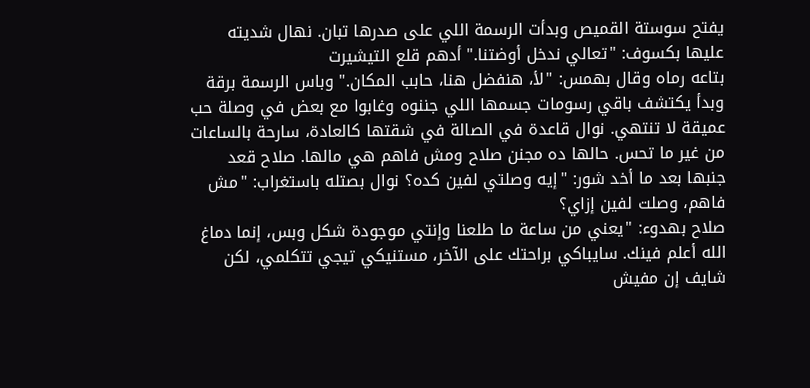يفتح سوستة القميص وبدأت الرسمة اللي على صدرها تبان. نهال شديته عليها بكسوف: "تعالي ندخل أوضتنا." أدهم قلع التيشيرت
بتاعه رماه وقال بهمس: "لأ، هنفضل هنا، حابب المكان." وباس الرسمة برقة وبدأ يكتشف باقي رسومات جسمها اللي جننوه وغابوا مع بعض في وصلة حب عميقة لا تنتهي. نوال قاعدة في الصالة في شقتها كالعادة، سارحة بالساعات من غير ما تحس. حالها ده مجنن صلاح ومش فاهم هي مالها. صلاح قعد جنبها بعد ما أخد شور: "إيه وصلتي لفين كده؟ نوال بصتله باستغراب: "مش فاهم، وصلت لفين إزاي؟
صلاح بهدوء: "يعني من ساعة ما طلعنا وإنتي موجودة شكل وبس، إنما دماغ الله أعلم فينك. سايباكي براحتك على الآخر، مستنيكي تيجي تتكلمي، لكن شايف إن مفيش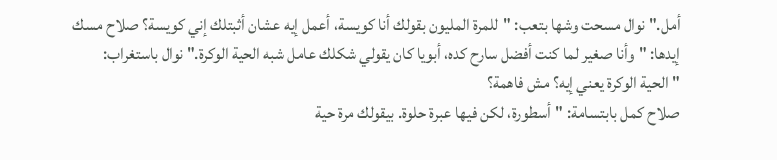أمل." نوال مسحت وشها بتعب: "للمرة المليون بقولك أنا كويسة، أعمل إيه عشان أثبتلك إني كويسة؟ صلاح مسك إيدها: "وأنا صغير لما كنت أفضل سارح كده، أبويا كان يقولي شكلك عامل شبه الحية الوكرة." نوال باستغراب: "الحية الوكرة يعني إيه؟ مش فاهمة؟
صلاح كمل بابتسامة: "أسطورة، لكن فيها عبرة حلوة. بيقولك مرة حية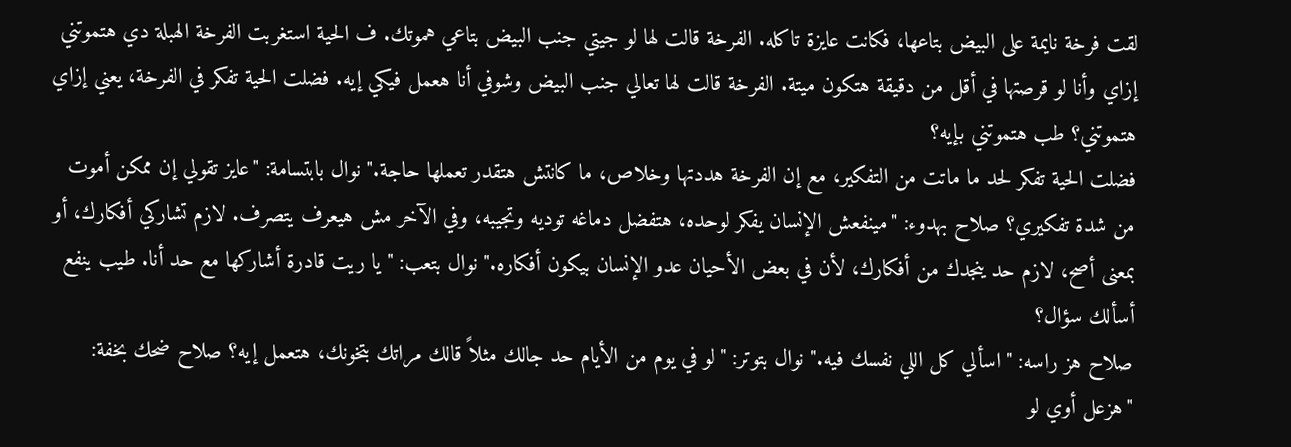لقت فرخة نايمة على البيض بتاعها، فكانت عايزة تاكله. الفرخة قالت لها لو جيتي جنب البيض بتاعي هموتك. ف الحية استغربت الفرخة الهبلة دي هتموتني إزاي وأنا لو قرصتها في أقل من دقيقة هتكون ميتة. الفرخة قالت لها تعالي جنب البيض وشوفي أنا هعمل فيكي إيه. فضلت الحية تفكر في الفرخة، يعني إزاي هتموتني؟ طب هتموتني بإيه؟
فضلت الحية تفكر لحد ما ماتت من التفكير، مع إن الفرخة هددتها وخلاص، ما كانتش هتقدر تعملها حاجة." نوال بابتسامة: "عايز تقولي إن ممكن أموت من شدة تفكيري؟ صلاح بهدوء: "مينفعش الإنسان يفكر لوحده، هتفضل دماغه توديه وتجيبه، وفي الآخر مش هيعرف يتصرف. لازم تشاركي أفكارك، أو بمعنى أصح، لازم حد ينجدك من أفكارك، لأن في بعض الأحيان عدو الإنسان بيكون أفكاره." نوال بتعب: "يا ريت قادرة أشاركها مع حد أنا. طيب ينفع أسألك سؤال؟
صلاح هز راسه: "اسألي كل اللي نفسك فيه." نوال بتوتر: "لو في يوم من الأيام حد جالك مثلاً قالك مراتك بتخونك، هتعمل إيه؟ صلاح ضحك بخفة: "هزعل أوي لو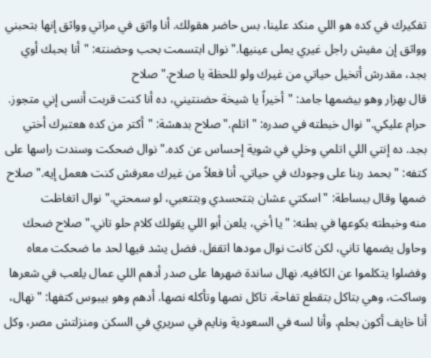تفكيرك في كده هو اللي منكد علينا، بس حاضر هقولك. أنا واثق في مراتي وواثق إنها بتحبني وواثق إن مفيش راجل غيري يملى عينيها." نوال ابتسمت بحب وحضنته: "أنا بحبك أوي بجد، مقدرش أتخيل حياتي من غيرك ولو للحظة يا صلاح." صلاح
قال بهزار وهو بيضمها جامد: "أخيراً يا شيخة حضنتيني، ده أنا كنت قربت أنسى إني متجوز. حرام عليكي." نوال خبطته في صدره: "اتلم." صلاح بدهشة: "أكتر من كده هعتبرك أختي بجد. ده إنتي اللي اتلمي وخلي في شوية إحساس عن كده." نوال ضحكت وسندت راسها على كتفه: "بحمد ربنا على وجودك في حياتي. أنا فعلاً من غيرك معرفش كنت هعمل إيه." صلاح ضمها وقال ببساطة: "اسكتي عشان بتتحسدي وبتتعبي، لو سمحتي." نوال اتغاظت
منه وخبطته بكوعها في بطنه: "يا أخي، يلعن أبو اللي يقولك كلام حلو تاني." صلاح ضحك وحاول يضمها تاني، لكن كانت نوال مودها اتقفل. فضل يشد فيها لحد ما ضحكت معاه وفضلوا يتكلموا عن الكافيه. نهال ساندة ضهرها على صدر أدهم اللي عمال يلعب في شعرها وساكت، وهي بتاكل بتقطع تفاحة، تاكل نصها وتأكله نصها. أدهم وهو بيبوس كتفها: "نهال، أنا خايف أكون بحلم. وأنا لسه في السعودية ونايم في سريري في السكن ومنزلتش مصر، وكل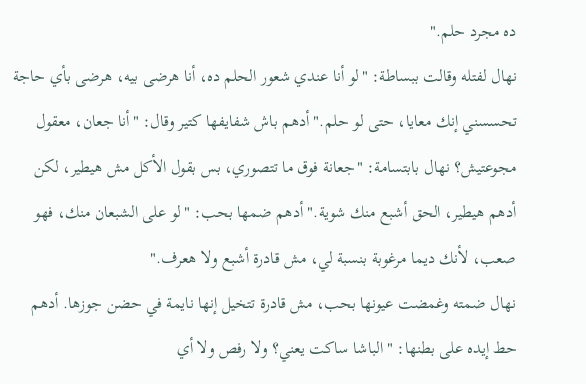ده مجرد حلم."
نهال لفتله وقالت ببساطة: "لو أنا عندي شعور الحلم ده، أنا هرضى بيه، هرضى بأي حاجة تحسسني إنك معايا، حتى لو حلم." أدهم باش شفايفها كتير وقال: "أنا جعان، معقول مجوعتيش؟ نهال بابتسامة: "جعانة فوق ما تتصوري، بس بقول الأكل مش هيطير، لكن أدهم هيطير، الحق أشبع منك شوية." أدهم ضمها بحب: "لو على الشبعان منك، فهو صعب، لأنك ديما مرغوبة بنسبة لي، مش قادرة أشبع ولا هعرف."
نهال ضمته وغمضت عيونها بحب، مش قادرة تتخيل إنها نايمة في حضن جوزها. أدهم حط إيده على بطنها: "الباشا ساكت يعني؟ ولا رفص ولا أي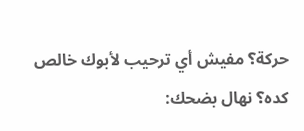حركة؟ مفيش أي ترحيب لأبوك خالص كده؟ نهال بضحك: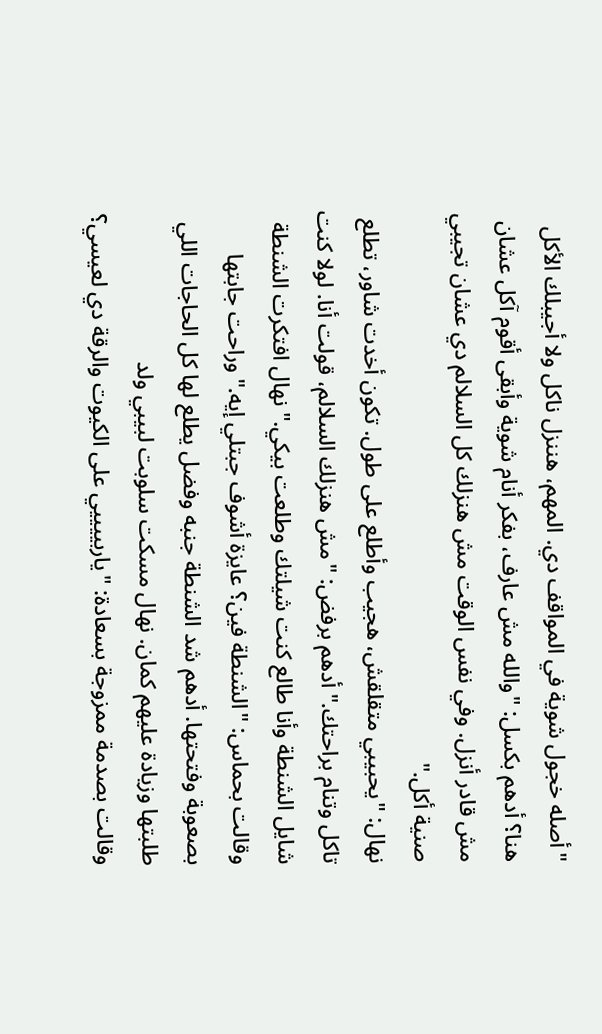"أصله خجول شوية في المواقف دي. المهم، هننزل ناكل ولا أجيبلك الأكل هنا؟ أدهم بكسل: "والله مش عارف، بفكر أنام شوية وأبقى أقوم آكل عشان مش قادر أنزل. وفي نفس الوقت مش هنزلك كل السلالم دي عشان تجيبي صنية أكل."
نهال: "يحبيبي متقلقش، هجيب وأطلع على طول. تكون أخدت شاور، تطلع تاكل وتنام براحتك." أدهم برفض: "مش هنزلك السلالم، قولت أنا. لولا كنت شايل الشنطة وأنا طالع كنت شيلتك وطلعت بيكي." نهال افتكرت الشنطة وقالت بحماس: "الشنطة فين؟ عايزة أشوف جبتلي إيه." وراحت جابتها بصعوبة وفتحتها. أدهم شد الشنطة جنبه وفضل يطلع لها كل الحاجات اللي طلبتها وزيادة عليهم كمان. نهال مسكت سلوبت لبيبي ولد
وقالت بصدمة ممزوجة بسعادة: "ياربييييي على الكيوت والرقة دي لعيسي؟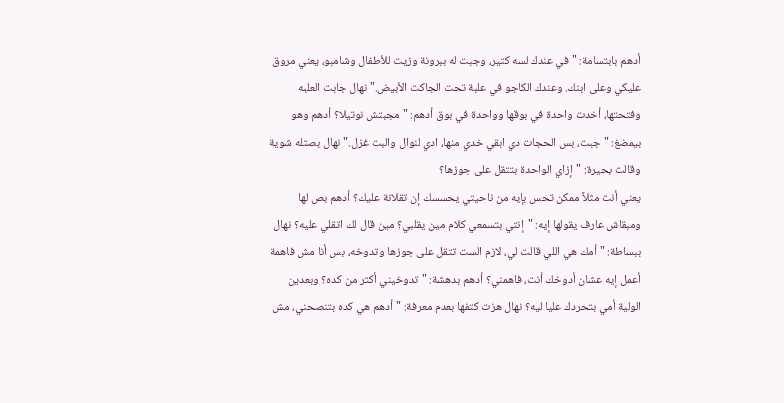أدهم بابتسامة: "في عندك لسه كتير، وجبت له ببرونة وزيت للأطفال وشامبو، يعني مروق عليكي وعلى ابنك. وعندك الكاجو في علبة تحت الجاكت الأبيض." نهال جابت العلبه وفتحتها، أخدت واحدة في بوقها وواحدة في بوق أدهم: "مجبتش نوتيلا؟ أدهم وهو بيمضغ: "جبت، بس الحجات دي ابقي خدي منها، ادي لنوال والبت غزل." نهال بصتله شوية وقالت بحيرة: "إزاي الواحدة بتتقل على جوزها؟
يعني أنت مثلاً ممكن تحس بإيه من ناحيتي يحسسك إن تقلانة عليك؟ أدهم بص لها ومبقاش عارف يقولها إيه: "إنتي بتسمعي كلام مين يقلبي؟ مين قال لك اتقلي عليه؟ نهال ببساطة: "أمك هي اللي قالت لي، لازم الست تتقل على جوزها وتدوخه، بس أنا مش فاهمة أعمل إيه عشان أدوخك أنت، فاهمني؟ أدهم بدهشة: "تدوخيني أكتر من كده؟ وبعدين الولية أمي بتحردك عليا ليه؟ نهال هزت كتفها بعدم معرفة: "أدهم هي كده بتنصحني، مش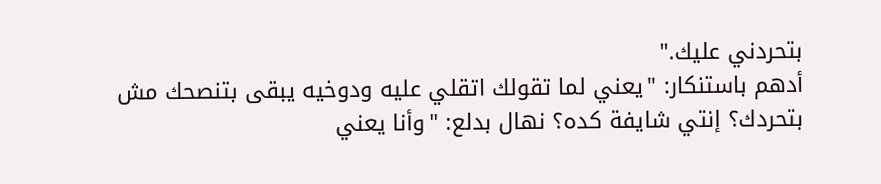بتحردني عليك."
أدهم باستنكار: "يعني لما تقولك اتقلي عليه ودوخيه يبقى بتنصحك مش بتحردك؟ إنتي شايفة كده؟ نهال بدلع: "وأنا يعني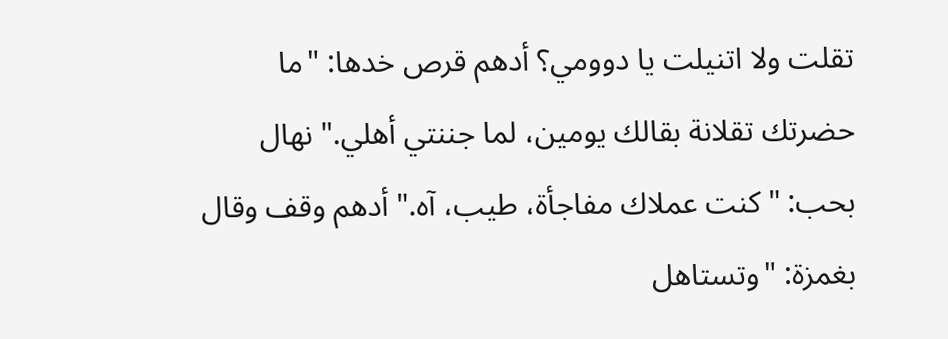تقلت ولا اتنيلت يا دوومي؟ أدهم قرص خدها: "ما حضرتك تقلانة بقالك يومين، لما جننتي أهلي." نهال بحب: "كنت عملاك مفاجأة، طيب، آه." أدهم وقف وقال بغمزة: "وتستاهل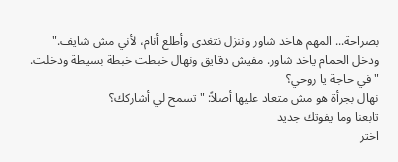بصراحة... المهم هاخد شاور وننزل نتغدى وأطلع أنام، لأني مش شايف." ودخل الحمام ياخد شاور. مفيش دقايق ونهال خبطت خبطة بسيطة ودخلت. "في حاجة يا روحي؟
نهال بجرأة هو مش متعاد عليها أصلاً: "تسمح لي أشاركك؟
تابعنا وما يفوتك جديد
اختر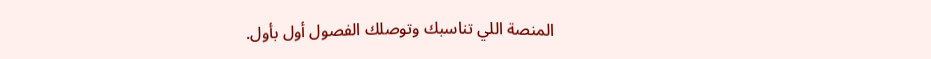المنصة اللي تناسبك وتوصلك الفصول أول بأول.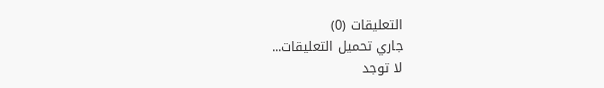التعليقات (0)
جاري تحميل التعليقات...
لا توجد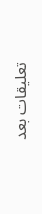تعليقات بعد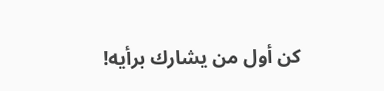كن أول من يشارك برأيه!